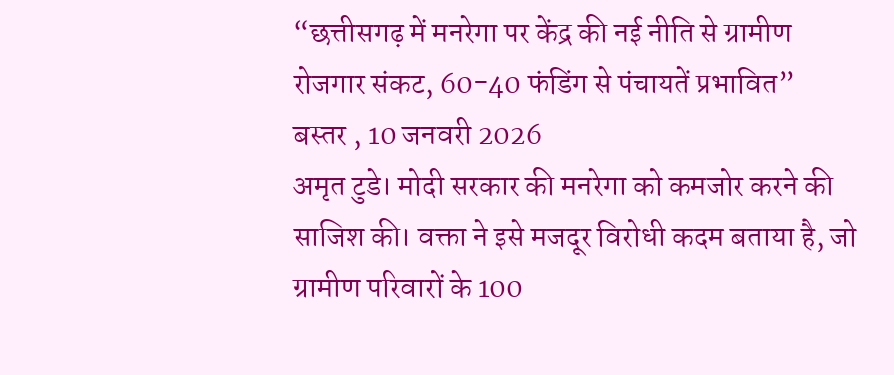“छत्तीसगढ़ में मनरेगा पर केंद्र की नई नीति से ग्रामीण रोजगार संकट, 60-40 फंडिंग से पंचायतें प्रभावित”
बस्तर , 10 जनवरी 2026
अमृत टुडे। मोदी सरकार की मनरेगा को कमजोर करने की साजिश की। वक्ता ने इसे मजदूर विरोधी कदम बताया है, जो ग्रामीण परिवारों के 100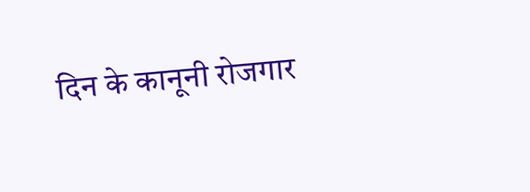दिन के कानूनी रोजगार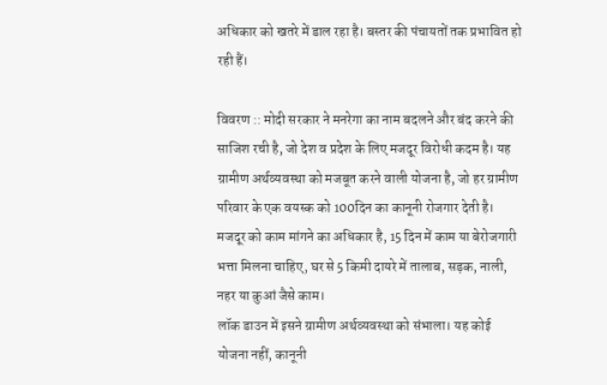अधिकार को खतरे में डाल रहा है। बस्तर की पंचायतों तक प्रभावित हो रही हैं।

विवरण :: मोदी सरकार ने मनरेगा का नाम बदलने और बंद करने की साजिश रची है, जो देश व प्रदेश के लिए मजदूर विरोधी कदम है। यह ग्रामीण अर्थव्यवस्था को मजबूत करने वाली योजना है, जो हर ग्रामीण परिवार के एक वयस्क को 100दिन का कानूनी रोजगार देती है। मजदूर को काम मांगने का अधिकार है, 15 दिन में काम या बेरोजगारी भत्ता मिलना चाहिए, घर से 5 किमी दायरे में तालाब, सड़क, नाली, नहर या कुआं जैसे काम।
लॉक डाउन में इसने ग्रामीण अर्थव्यवस्था को संभाला। यह कोई योजना नहीं, कानूनी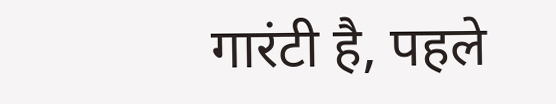गारंटी है, पहले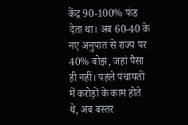केंद्र 90-100% फंड देता था। अब 60-40 के नए अनुपात से राज्य पर 40% बोझ, जहां पैसा ही नहीं। पहले पंचायतों में करोड़ों के काम होते थे, अब बस्तर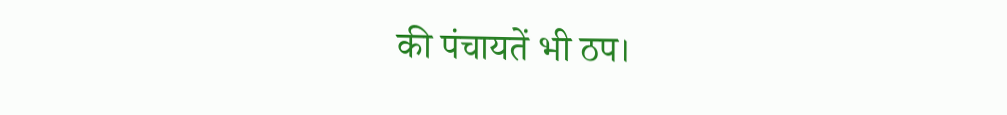की पंचायतें भी ठप।